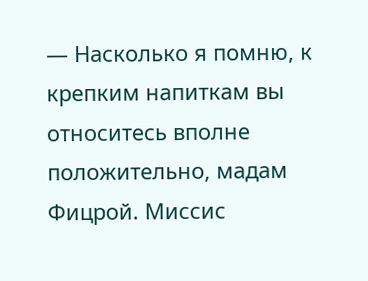— Насколько я помню, к крепким напиткам вы относитесь вполне положительно, мадам Фицрой. Миссис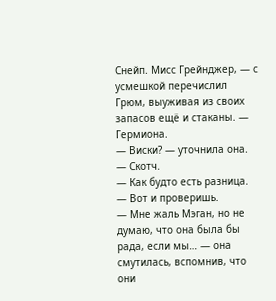Снейп. Мисс Грейнджер, — с усмешкой перечислил Грюм, выуживая из своих запасов ещё и стаканы. — Гермиона.
— Виски? — уточнила она.
— Скотч.
— Как будто есть разница.
— Вот и проверишь.
— Мне жаль Мэган, но не думаю, что она была бы рада, если мы… — она смутилась, вспомнив, что они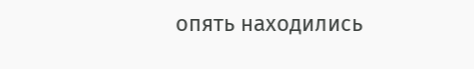опять находились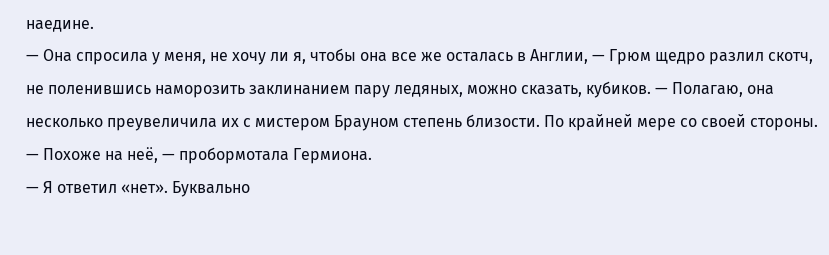наедине.
— Она спросила у меня, не хочу ли я, чтобы она все же осталась в Англии, — Грюм щедро разлил скотч, не поленившись наморозить заклинанием пару ледяных, можно сказать, кубиков. — Полагаю, она несколько преувеличила их с мистером Брауном степень близости. По крайней мере со своей стороны.
— Похоже на неё, — пробормотала Гермиона.
— Я ответил «нет». Буквально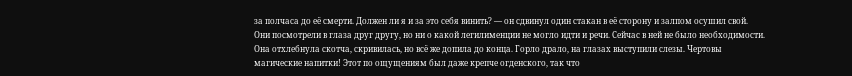за полчаса до её смерти. Должен ли я и за это себя винить? — он сдвинул один стакан в её сторону и залпом осушил свой.
Они посмотрели в глаза друг другу, но ни о какой легилименции не могло идти и речи. Сейчас в ней не было необходимости. Она отхлебнула скотча, скривилась, но всё же допила до конца. Горло драло, на глазах выступили слезы. Чертовы магические напитки! Этот по ощущениям был даже крепче огденского, так что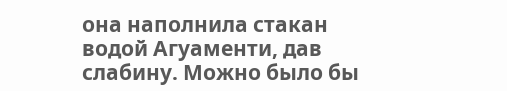она наполнила стакан водой Агуаменти, дав слабину. Можно было бы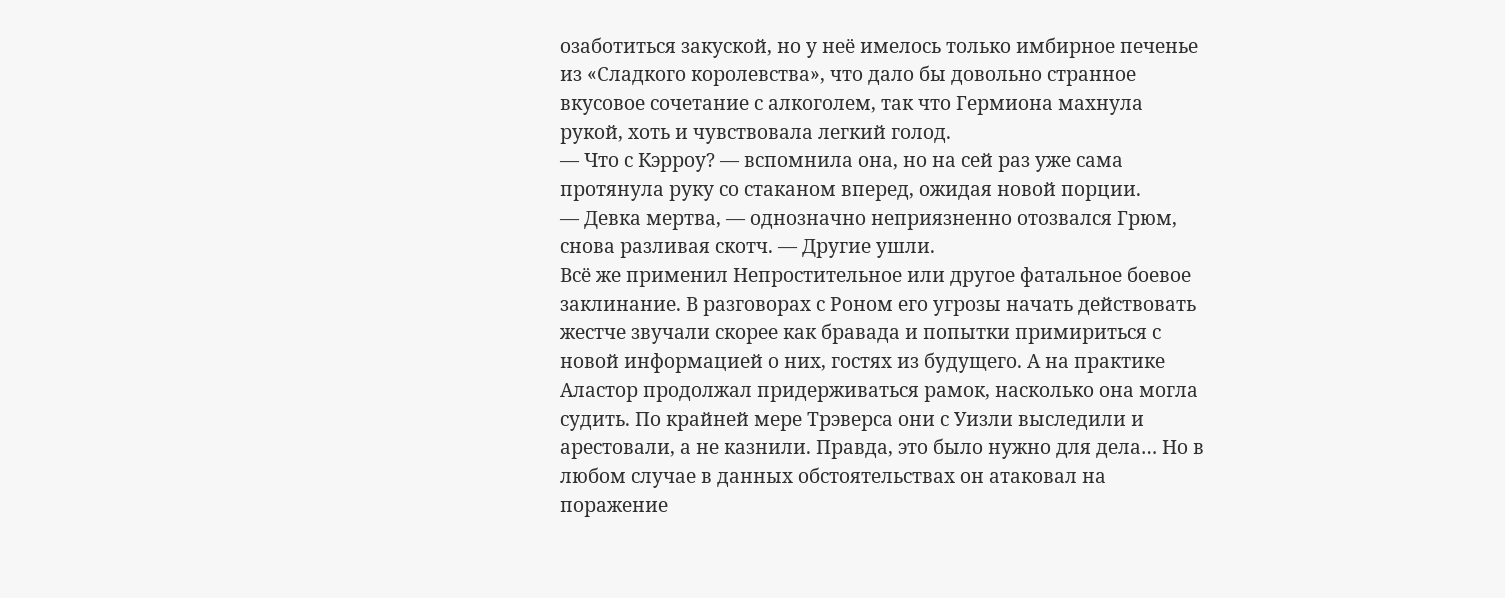озаботиться закуской, но у неё имелось только имбирное печенье из «Сладкого королевства», что дало бы довольно странное вкусовое сочетание с алкоголем, так что Гермиона махнула рукой, хоть и чувствовала легкий голод.
— Что с Кэрроу? — вспомнила она, но на сей раз уже сама протянула руку со стаканом вперед, ожидая новой порции.
— Девка мертва, — однозначно неприязненно отозвался Грюм, снова разливая скотч. — Другие ушли.
Всё же применил Непростительное или другое фатальное боевое заклинание. В разговорах с Роном его угрозы начать действовать жестче звучали скорее как бравада и попытки примириться с новой информацией о них, гостях из будущего. А на практике Аластор продолжал придерживаться рамок, насколько она могла судить. По крайней мере Трэверса они с Уизли выследили и арестовали, а не казнили. Правда, это было нужно для дела… Но в любом случае в данных обстоятельствах он атаковал на поражение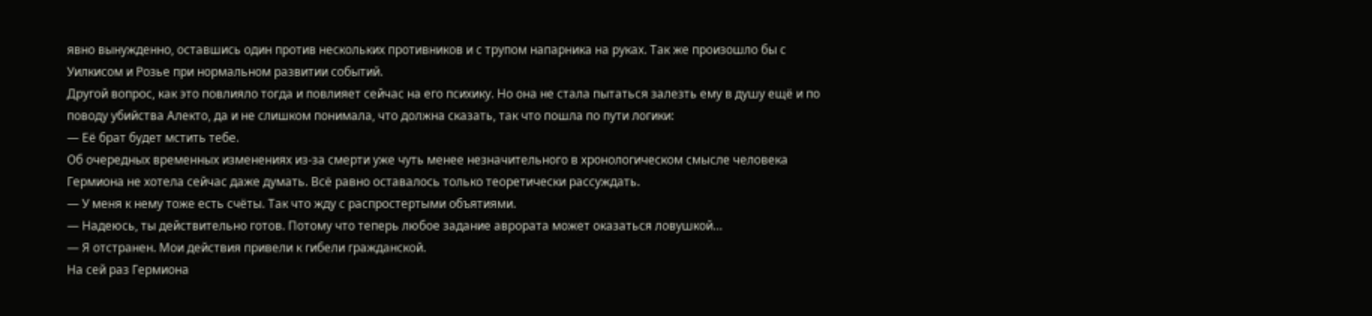явно вынужденно, оставшись один против нескольких противников и с трупом напарника на руках. Так же произошло бы с Уилкисом и Розье при нормальном развитии событий.
Другой вопрос, как это повлияло тогда и повлияет сейчас на его психику. Но она не стала пытаться залезть ему в душу ещё и по поводу убийства Алекто, да и не слишком понимала, что должна сказать, так что пошла по пути логики:
— Её брат будет мстить тебе.
Об очередных временных изменениях из-за смерти уже чуть менее незначительного в хронологическом смысле человека Гермиона не хотела сейчас даже думать. Всё равно оставалось только теоретически рассуждать.
— У меня к нему тоже есть счёты. Так что жду с распростертыми объятиями.
— Надеюсь, ты действительно готов. Потому что теперь любое задание аврората может оказаться ловушкой…
— Я отстранен. Мои действия привели к гибели гражданской.
На сей раз Гермиона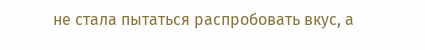не стала пытаться распробовать вкус, а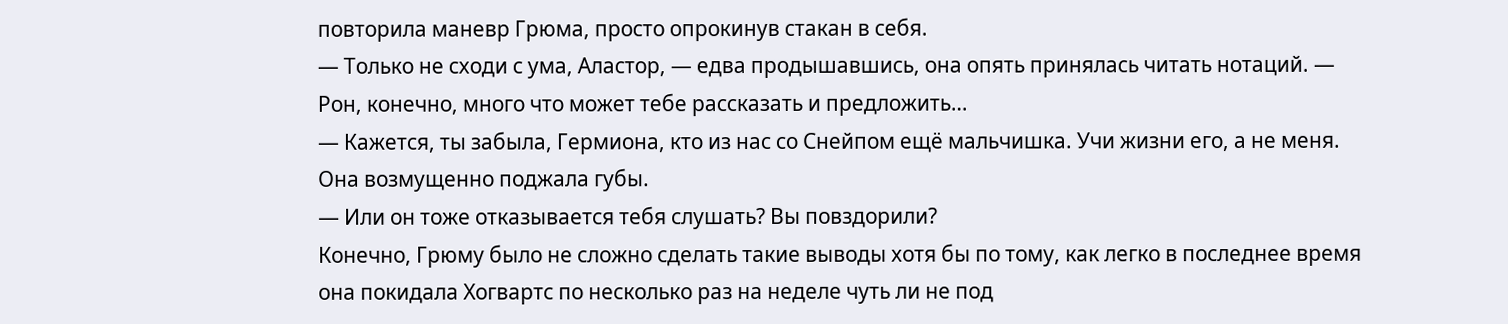повторила маневр Грюма, просто опрокинув стакан в себя.
— Только не сходи с ума, Аластор, — едва продышавшись, она опять принялась читать нотаций. — Рон, конечно, много что может тебе рассказать и предложить…
— Кажется, ты забыла, Гермиона, кто из нас со Снейпом ещё мальчишка. Учи жизни его, а не меня.
Она возмущенно поджала губы.
— Или он тоже отказывается тебя слушать? Вы повздорили?
Конечно, Грюму было не сложно сделать такие выводы хотя бы по тому, как легко в последнее время она покидала Хогвартс по несколько раз на неделе чуть ли не под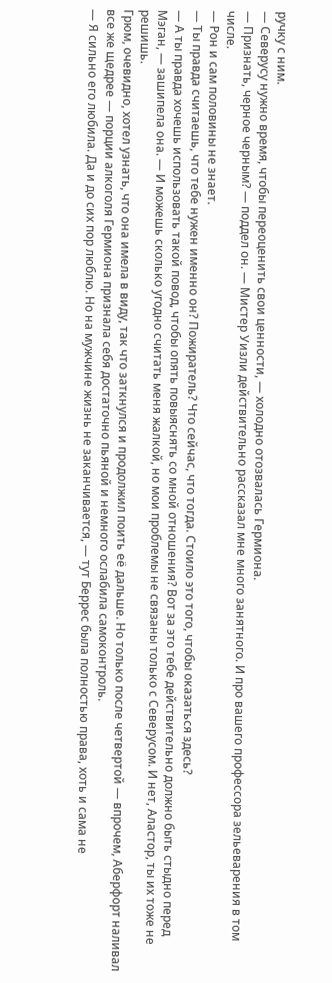ручку с ним.
— Северусу нужно время, чтобы переоценить свои ценности, — холодно отозвалась Гермиона.
— Признать, черное черным? — поддел он. — Мистер Уизли действительно рассказал мне много занятного. И про вашего профессора зельеварения в том числе.
— Рон и сам половины не знает.
— Ты правда считаешь, что тебе нужен именно он? Пожиратель? Что сейчас, что тогда. Стоило это того, чтобы оказаться здесь?
— А ты правда хочешь использовать такой повод, чтобы опять повыяснять со мной отношения? Вот за это тебе действительно должно быть стыдно перед Мэган, — зашипела она. — И можешь сколько угодно считать меня жалкой, но мои проблемы не связаны только с Северусом. И нет, Аластор, ты их тоже не решишь.
Грюм, очевидно, хотел узнать, что она имела в виду, так что заткнулся и продолжил поить её дальше. Но только после четвертой — впрочем, Аберфорт наливал все же щедрее — порции алкоголя Гермиона признала себя достаточно пьяной и немного ослабила самоконтроль.
— Я сильно его любила. Да и до сих пор люблю. Но на мужчине жизнь не заканчивается, — тут Беррес была полностью права, хоть и сама не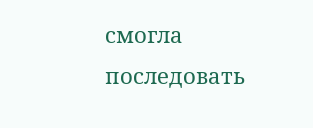смогла последовать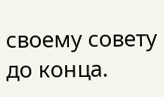своему совету до конца.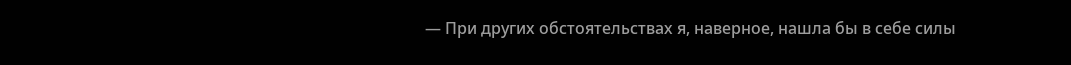— При других обстоятельствах я, наверное, нашла бы в себе силы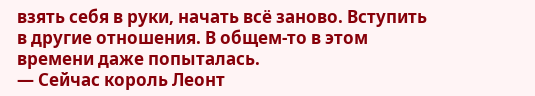взять себя в руки, начать всё заново. Вступить в другие отношения. В общем-то в этом времени даже попыталась.
— Сейчас король Леонт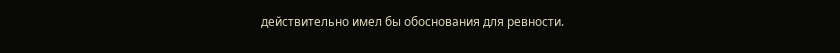действительно имел бы обоснования для ревности.